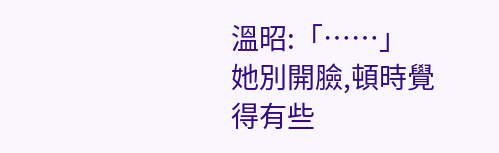溫昭:「……」
她別開臉,頓時覺得有些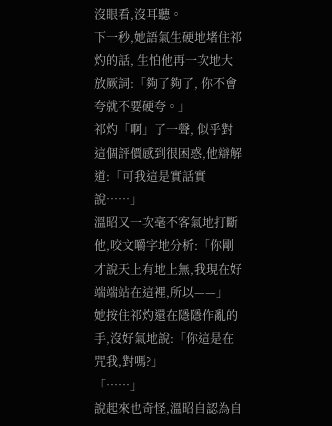沒眼看,沒耳聽。
下一秒,她語氣生硬地堵住祁灼的話, 生怕他再一次地大放厥詞:「夠了夠了, 你不會夸就不要硬夸。」
祁灼「啊」了一聲, 似乎對這個評價感到很困惑,他辯解道:「可我這是實話實說……」
溫昭又一次毫不客氣地打斷他,咬文嚼字地分析:「你剛才說天上有地上無,我現在好端端站在這裡,所以——」
她按住祁灼還在隱隱作亂的手,沒好氣地說:「你這是在咒我,對嗎?」
「……」
說起來也奇怪,溫昭自認為自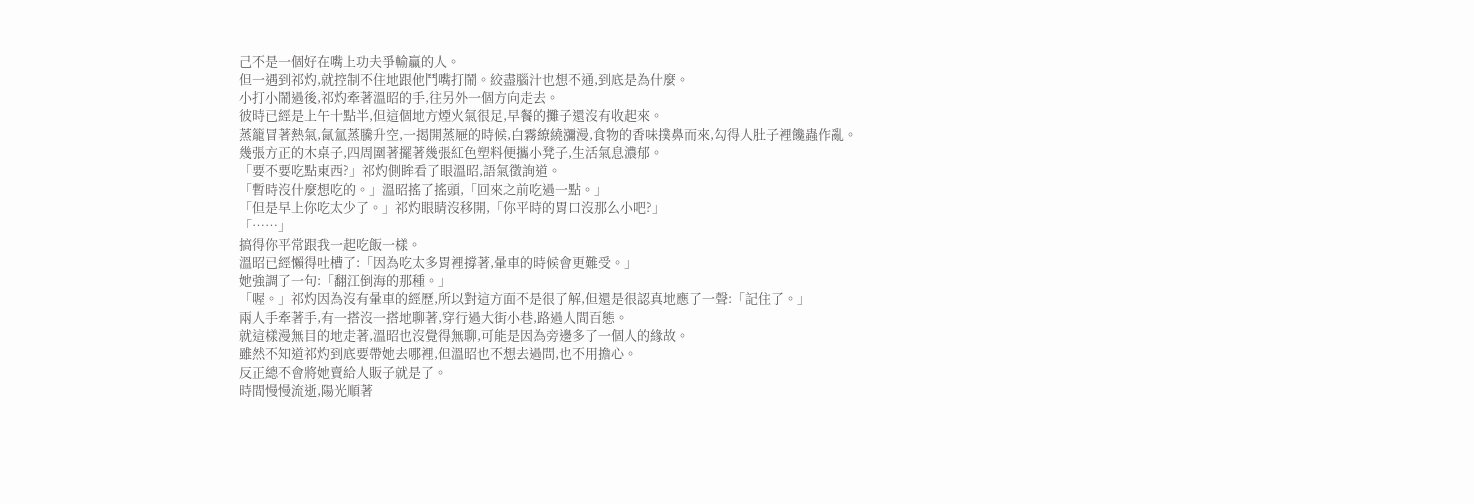己不是一個好在嘴上功夫爭輸贏的人。
但一遇到祁灼,就控制不住地跟他鬥嘴打鬧。絞盡腦汁也想不通,到底是為什麼。
小打小鬧過後,祁灼牽著溫昭的手,往另外一個方向走去。
彼時已經是上午十點半,但這個地方煙火氣很足,早餐的攤子還沒有收起來。
蒸籠冒著熱氣,氤氳蒸騰升空,一揭開蒸屜的時候,白霧繚繞瀰漫,食物的香味撲鼻而來,勾得人肚子裡饞蟲作亂。
幾張方正的木桌子,四周圍著擺著幾張紅色塑料便攜小凳子,生活氣息濃郁。
「要不要吃點東西?」祁灼側眸看了眼溫昭,語氣徵詢道。
「暫時沒什麼想吃的。」溫昭搖了搖頭,「回來之前吃過一點。」
「但是早上你吃太少了。」祁灼眼睛沒移開,「你平時的胃口沒那么小吧?」
「……」
搞得你平常跟我一起吃飯一樣。
溫昭已經懶得吐槽了:「因為吃太多胃裡撐著,暈車的時候會更難受。」
她強調了一句:「翻江倒海的那種。」
「喔。」祁灼因為沒有暈車的經歷,所以對這方面不是很了解,但還是很認真地應了一聲:「記住了。」
兩人手牽著手,有一搭沒一搭地聊著,穿行過大街小巷,路過人間百態。
就這樣漫無目的地走著,溫昭也沒覺得無聊,可能是因為旁邊多了一個人的緣故。
雖然不知道祁灼到底要帶她去哪裡,但溫昭也不想去過問,也不用擔心。
反正總不會將她賣給人販子就是了。
時間慢慢流逝,陽光順著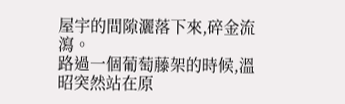屋宇的間隙灑落下來,碎金流瀉。
路過一個葡萄藤架的時候,溫昭突然站在原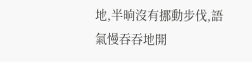地,半晌沒有挪動步伐,語氣慢吞吞地開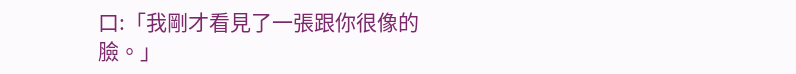口:「我剛才看見了一張跟你很像的臉。」